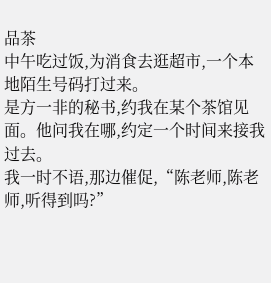品茶
中午吃过饭,为消食去逛超市,一个本地陌生号码打过来。
是方一非的秘书,约我在某个茶馆见面。他问我在哪,约定一个时间来接我过去。
我一时不语,那边催促,“陈老师,陈老师,听得到吗?”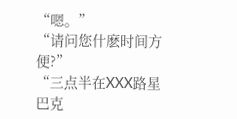“嗯。”
“请问您什麽时间方便?”
“三点半在XXX路星巴克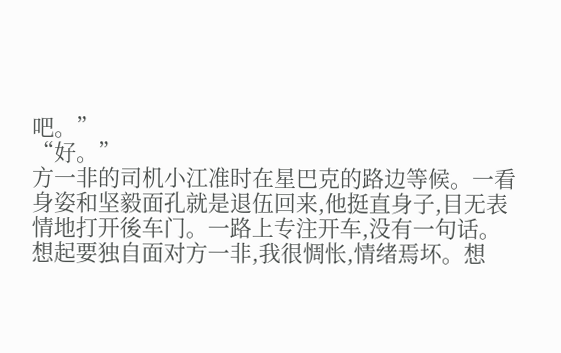吧。”
“好。”
方一非的司机小江准时在星巴克的路边等候。一看身姿和坚毅面孔就是退伍回来,他挺直身子,目无表情地打开後车门。一路上专注开车,没有一句话。
想起要独自面对方一非,我很惆怅,情绪焉坏。想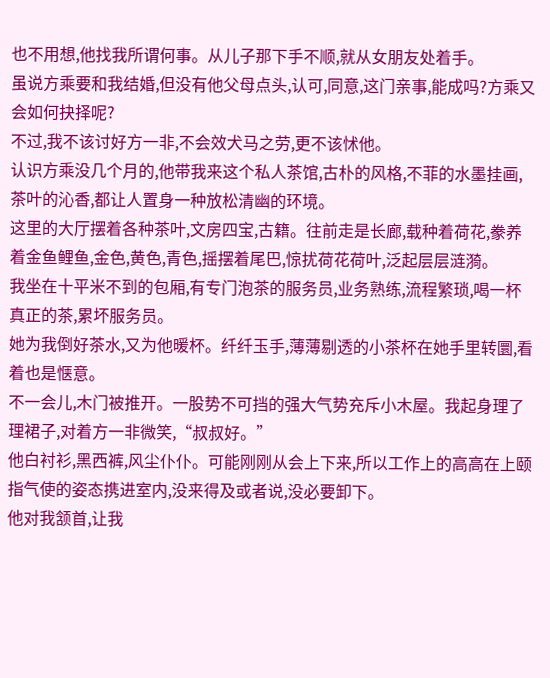也不用想,他找我所谓何事。从儿子那下手不顺,就从女朋友处着手。
虽说方乘要和我结婚,但没有他父母点头,认可,同意,这门亲事,能成吗?方乘又会如何抉择呢?
不过,我不该讨好方一非,不会效犬马之劳,更不该怵他。
认识方乘没几个月的,他带我来这个私人茶馆,古朴的风格,不菲的水墨挂画,茶叶的沁香,都让人置身一种放松清幽的环境。
这里的大厅摆着各种茶叶,文房四宝,古籍。往前走是长廊,载种着荷花,豢养着金鱼鲤鱼,金色,黄色,青色,摇摆着尾巴,惊扰荷花荷叶,泛起层层涟漪。
我坐在十平米不到的包厢,有专门泡茶的服务员,业务熟练,流程繁琐,喝一杯真正的茶,累坏服务员。
她为我倒好茶水,又为他暖杯。纤纤玉手,薄薄剔透的小茶杯在她手里转圜,看着也是惬意。
不一会儿,木门被推开。一股势不可挡的强大气势充斥小木屋。我起身理了理裙子,对着方一非微笑,“叔叔好。”
他白衬衫,黑西裤,风尘仆仆。可能刚刚从会上下来,所以工作上的高高在上颐指气使的姿态携进室内,没来得及或者说,没必要卸下。
他对我颔首,让我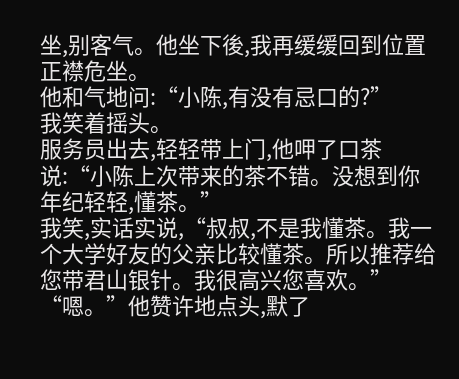坐,别客气。他坐下後,我再缓缓回到位置正襟危坐。
他和气地问:“小陈,有没有忌口的?”
我笑着摇头。
服务员出去,轻轻带上门,他呷了口茶说:“小陈上次带来的茶不错。没想到你年纪轻轻,懂茶。”
我笑,实话实说,“叔叔,不是我懂茶。我一个大学好友的父亲比较懂茶。所以推荐给您带君山银针。我很高兴您喜欢。”
“嗯。”他赞许地点头,默了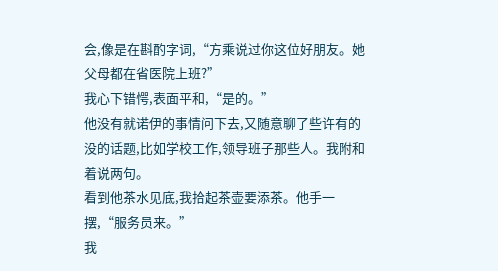会,像是在斟酌字词,“方乘说过你这位好朋友。她父母都在省医院上班?”
我心下错愕,表面平和,“是的。”
他没有就诺伊的事情问下去,又随意聊了些许有的没的话题,比如学校工作,领导班子那些人。我附和着说两句。
看到他茶水见底,我拾起茶壶要添茶。他手一摆,“服务员来。”
我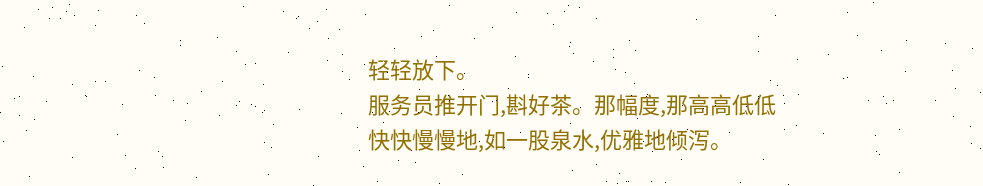轻轻放下。
服务员推开门,斟好茶。那幅度,那高高低低快快慢慢地,如一股泉水,优雅地倾泻。